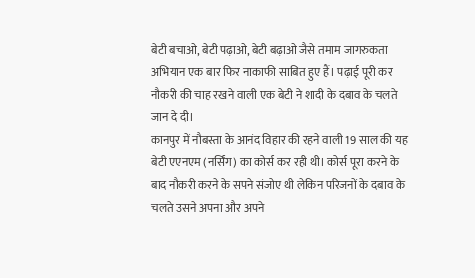बेटी बचाओ, बेटी पढ़ाओ, बेटी बढ़ाओ जैसे तमाम जागरुकता अभियान एक बार फिर नाकाफी साबित हुए हैं। पढ़ाई पूरी कर नौकरी की चाह रखने वाली एक बेटी ने शादी के दबाव के चलते जान दे दी।
कानपुर में नौबस्ता के आनंद विहार की रहने वाली 19 साल की यह बेटी एएनएम (नर्सिंग) का कोर्स कर रही थी। कोर्स पूरा करने के बाद नौकरी करने के सपने संजोए थी लेकिन परिजनों के दबाव के चलते उसने अपना और अपने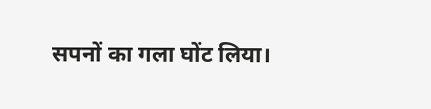सपनों का गला घोंट लिया।